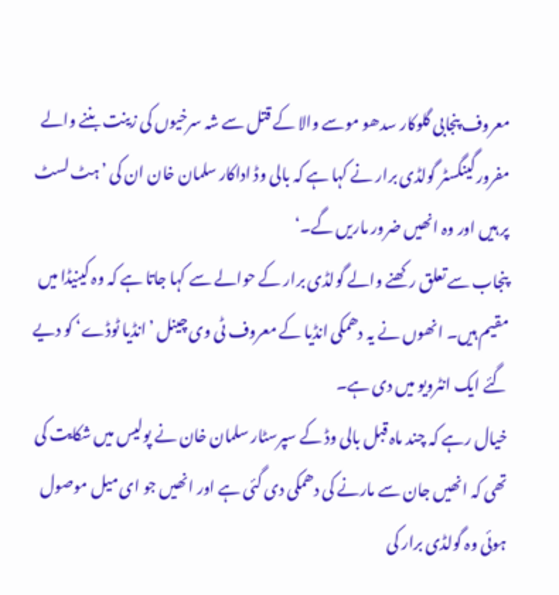معروف پنجابی گلوکار سدھو موسے والا کے قتل سے شہ سرخیوں کی زینت بننے والے مفرور گینگسٹر گولڈی برار نے کہا ہے کہ بالی وڈ اداکار سلمان خان ان کی ’ہٹ لسٹ پر ہیں اور وہ انھیں ضرور ماریں گے۔‘
پنجاب سے تعلق رکھنے والے گولڈی برار کے حوالے سے کہا جاتا ہے کہ وہ کینیڈا میں مقیم ہیں۔ انھوں نے یہ دھمکی انڈیا کے معروف ٹی وی چینل ’انڈیا ٹوڈے‘ کو دیے گئے ایک انٹرویو میں دی ہے۔
خیال رہے کہ چند ماہ قبل بالی وڈ کے سپرسٹار سلمان خان نے پولیس میں شکایت کی تھی کہ انھیں جان سے مارنے کی دھمکی دی گئی ہے اور انھیں جو ای میل موصول ہوئی وہ گولڈی برار کی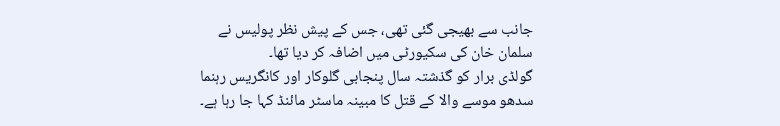جانب سے بھیجی گئی تھی، جس کے پیش نظر پولیس نے سلمان خان کی سکیورٹی میں اضافہ کر دیا تھا۔
گولڈی برار کو گذشتہ سال پنجابی گلوکار اور کانگریس رہنما سدھو موسے والا کے قتل کا مبینہ ماسٹر مائنڈ کہا جا رہا ہے۔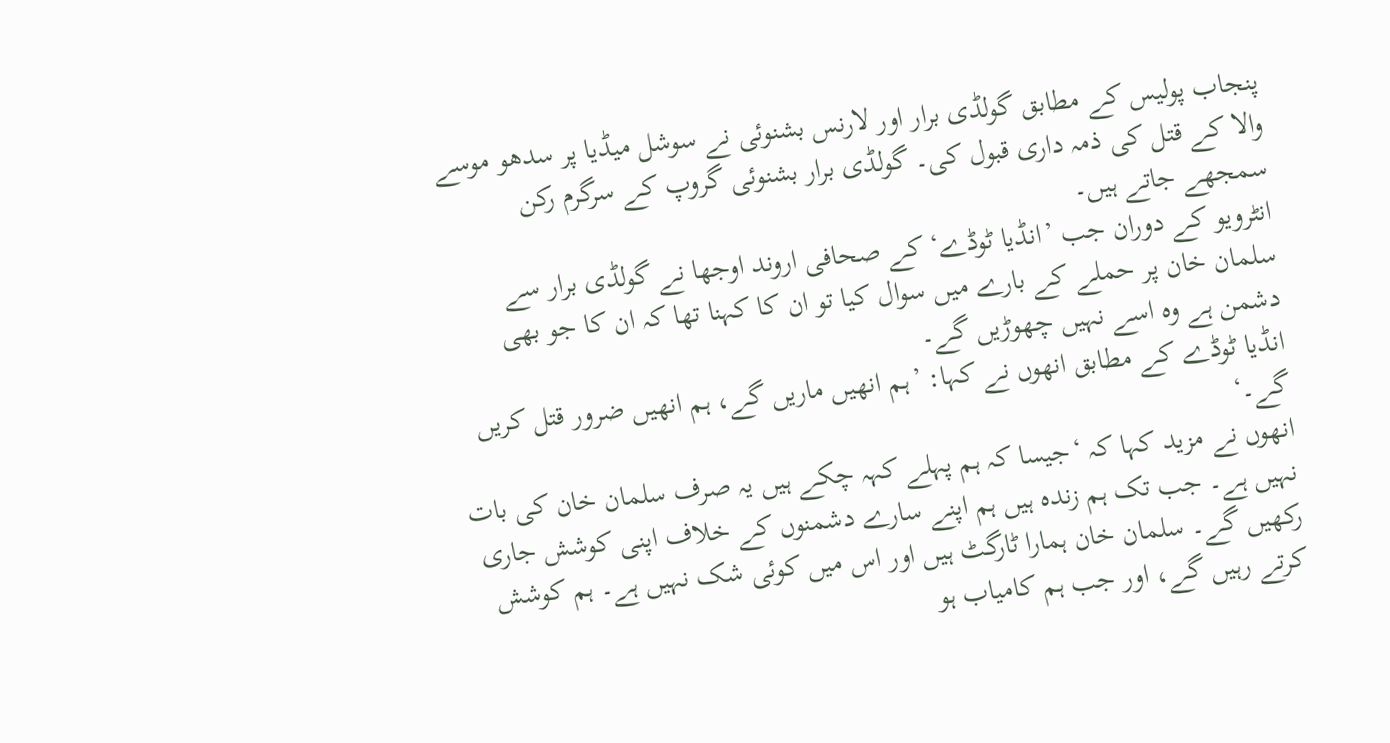پنجاب پولیس کے مطابق گولڈی برار اور لارنس بشنوئی نے سوشل میڈیا پر سدھو موسے والا کے قتل کی ذمہ داری قبول کی۔ گولڈی برار بشنوئی گروپ کے سرگرم رکن سمجھے جاتے ہیں۔
انٹرویو کے دوران جب ’انڈیا ٹوڈے‘ کے صحافی اروند اوجھا نے گولڈی برار سے سلمان خان پر حملے کے بارے میں سوال کیا تو ان کا کہنا تھا کہ ان کا جو بھی دشمن ہے وہ اسے نہیں چھوڑیں گے۔
انڈیا ٹوڈے کے مطابق انھوں نے کہا: ’ہم انھیں ماریں گے، ہم انھیں ضرور قتل کریں گے۔‘
انھوں نے مزید کہا کہ ‘جیسا کہ ہم پہلے کہہ چکے ہیں یہ صرف سلمان خان کی بات نہیں ہے۔ جب تک ہم زندہ ہیں ہم اپنے سارے دشمنوں کے خلاف اپنی کوشش جاری رکھیں گے۔ سلمان خان ہمارا ٹارگٹ ہیں اور اس میں کوئی شک نہیں ہے۔ ہم کوشش کرتے رہیں گے، اور جب ہم کامیاب ہو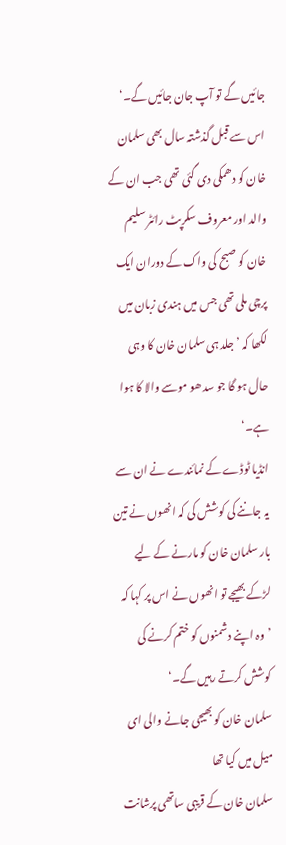جائيں گے تو آپ جان جائيں گے۔‘
اس سے قبل گذشتہ سال بھی سلمان خان کو دھمکی دی گئی تھی جب ان کے والد اور معروف سکرپٹ رائٹر سلیم خان کو صبح کی واک کے دوران ایک پرچی ملی تھی جس میں ہندی زبان میں لکھا کہ ’جلد ہی سلمان خان کا وہی حال ہو گا جو سدھو موسے والا کا ہوا ہے۔‘
انڈیا ٹوڈے کے نمائندے نے ان سے یہ جاننے کی کوشش کی کہ انھوں نے تین بار سلمان خان کو مارنے کے لیے لڑکے بھیجے تو انھوں نے اس پر کہا کہ ’وہ اپنے دشمنوں کو ختم کرنے کی کوشش کرتے رہیں گے۔‘
سلمان خان کو بھیجی جانے والی ای میل میں کیا تھا
سلمان خان کے قریبی ساتھی پرشانت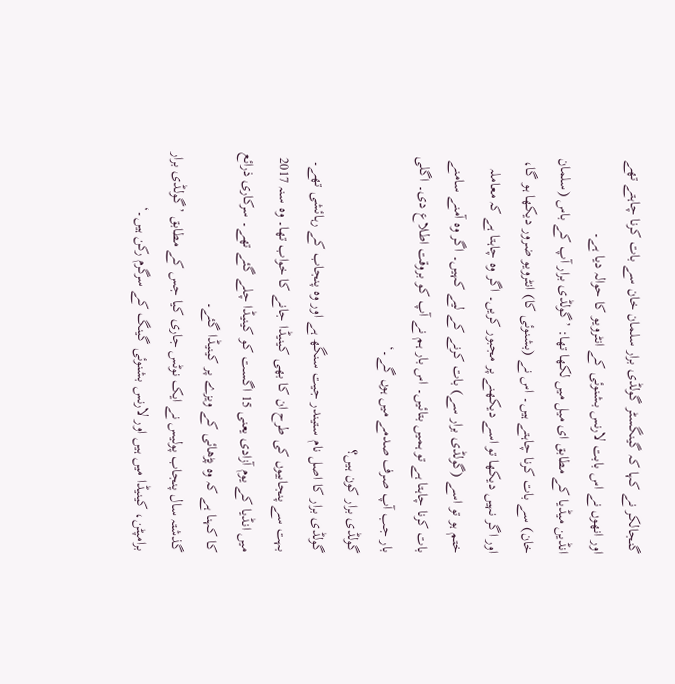گنجالکر نے کہا کہ گینگسٹر گولڈی برار سلمان خان سے بات کرنا چاہتے تھے اور انھوں نے اس بابت لارنس بشنوئی کے انٹرویو کا حوالہ دیا ہے۔
انڈین میڈیا کے مطابق ای میل میں لکھا تھا: ’گولڈی برار آپ کے باس (سلمان خان) سے بات کرنا چاہتے ہیں۔ اس نے (بشنوئی کا) انٹرویو ضرور دیکھا ہو گا، اور اگر نہیں دیکھا تو اسے دیکھنے پر مجبور کریں۔ اگر وہ چاہتا ہے کہ معاملہ ختم ہو تو اسے (گولڈی برار سے) بات کرنے کے لیے کہیں۔ اگر وہ آمنے سامنے بات کرنا چاہتا ہے تو ہمیں بتائیں۔ اس بار ہم نے آپ کو بروقت اطلاع دی۔ اگلی بار جب آپ صرف صدمے میں ہوں گے۔‘
گولڈی برار کون ہیں؟
گولڈی برار کا اصل نام ستیندر جیت سنگھ ہے اور وہ پنجاب کے رہائشی تھے۔
بہت سے پنجابیوں کی طرح ان کا بھی کینیڈا جانے کا خواب تھا۔ وہ سنہ 2017 میں انڈیا کے یوم آزادی یعنی 15 اگست کو کینیڈا چلے گئے تھے۔ سرکاری ذرائع کا کہنا ہے کہ وہ پڑھائی کے ویزے پر کینیڈا گئے۔
گذشتہ سال پنجاب پولیس نے ایک نوٹس جاری کیا جس کے مطابق ’گولڈی برار برامپٹن، کینیڈا میں ہیں اور لارنس بشنوئی گینگ کے سرگرم رکن ہیں۔‘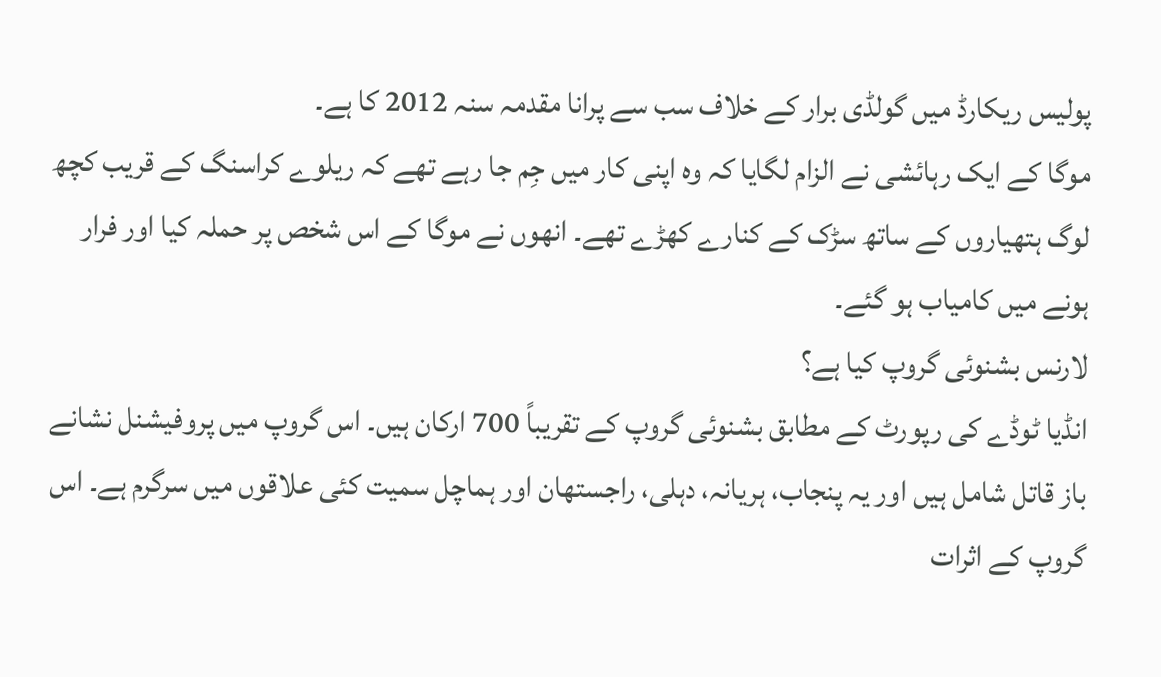پولیس ریکارڈ میں گولڈی برار کے خلاف سب سے پرانا مقدمہ سنہ 2012 کا ہے۔
موگا کے ایک رہائشی نے الزام لگایا کہ وہ اپنی کار میں جِم جا رہے تھے کہ ریلوے کراسنگ کے قریب کچھ لوگ ہتھیاروں کے ساتھ سڑک کے کنارے کھڑے تھے۔ انھوں نے موگا کے اس شخص پر حملہ کیا اور فرار ہونے میں کامیاب ہو گئے۔
لارنس بشنوئی گروپ کیا ہے؟
انڈیا ٹوڈے کی رپورٹ کے مطابق بشنوئی گروپ کے تقریباً 700 ارکان ہیں۔ اس گروپ میں پروفیشنل نشانے باز قاتل شامل ہیں اور یہ پنجاب، ہریانہ، دہلی، راجستھان اور ہماچل سمیت کئی علاقوں میں سرگرم ہے۔ اس گروپ کے اثرات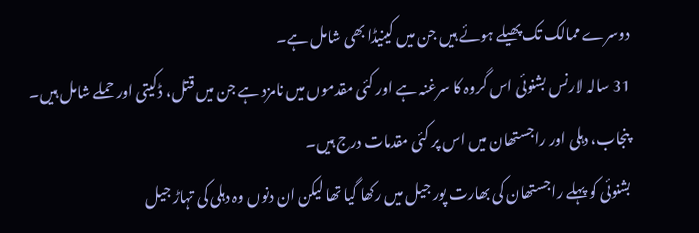دوسرے ممالک تک پھیلے ہوئے ہیں جن میں کینیڈا بھی شامل ہے۔
31 سالہ لارنس بشنوئی اس گروہ کا سرغنہ ہے اور کئی مقدموں میں نامزد ہے جن میں قتل، ڈکیتی اور حملے شامل ہیں۔ پنجاب، دہلی اور راجستھان میں اس پر کئی مقدمات درج ہیں۔
بشنوئی کو پہلے راجستھان کی بھارت پور جیل میں رکھا گیا تھا لیکن ان دنوں وہ دہلی کی تہاڑ جیل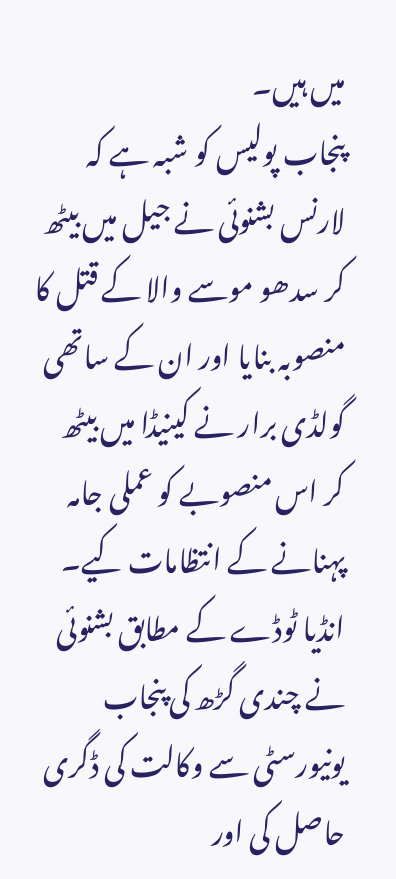میں ہیں۔
پنجاب پولیس کو شبہ ہے کہ لارنس بشنوئی نے جیل میں بیٹھ کر سدھو موسے والا کے قتل کا منصوبہ بنایا اور ان کے ساتھی گولڈی برار نے کینیڈا میں بیٹھ کر اس منصوبے کو عملی جامہ پہنانے کے انتظامات کیے۔
انڈیا ٹوڈے کے مطابق بشنوئی نے چندی گڑھ کی پنجاب یونیورسٹی سے وکالت کی ڈگری حاصل کی اور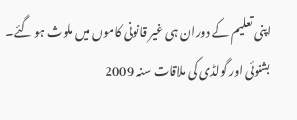اپنی تعلیم کے دوران ہی غیر قانونی کاموں میں ملوث ہو گئے۔ بشنوئی اور گولڈی کی ملاقات سنہ 2009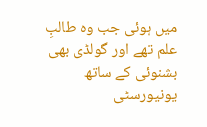میں ہوئی جب وہ طالبِ علم تھے اور گولڈی بھی بشنوئی کے ساتھ یونیورسٹی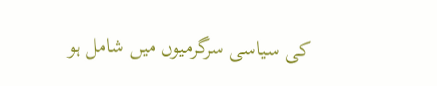کی سیاسی سرگرمیوں میں شامل ہو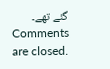گئے تھے۔
Comments are closed.